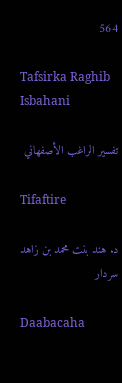564

Tafsirka Raghib Isbahani

تفسير الراغب الأصفهاني

Tifaftire

د. هند بنت محمد بن زاهد سردار

Daabacaha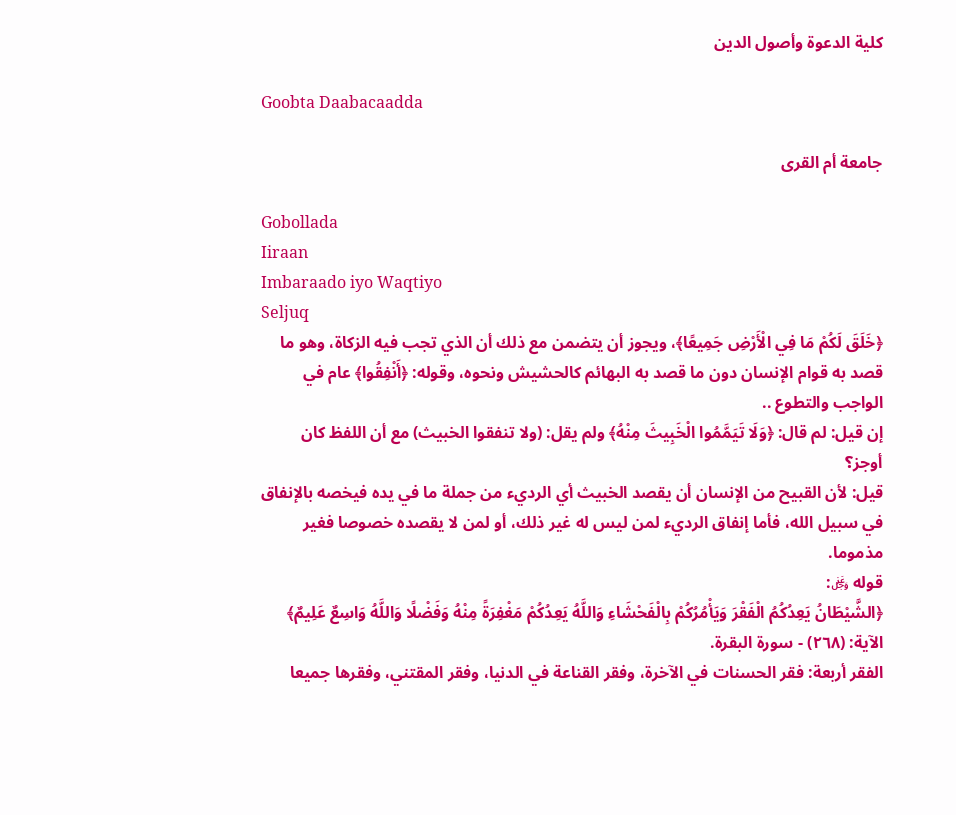كلية الدعوة وأصول الدين

Goobta Daabacaadda

جامعة أم القرى

Gobollada
Iiraan
Imbaraado iyo Waqtiyo
Seljuq
﴿خَلَقَ لَكُمْ مَا فِي الْأَرْضِ جَمِيعًا﴾، ويجوز أن يتضمن مع ذلك أن الذي تجب فيه الزكاة، وهو ما قصد به قوام الإنسان دون ما قصد به البهائم كالحشيش ونحوه، وقوله: ﴿أَنْفِقُوا﴾ عام في الواجب والتطوع ..
إن قيل: لم قال: ﴿وَلَا تَيَمَّمُوا الْخَبِيثَ مِنْهُ﴾ ولم يقل: (ولا تنفقوا الخبيث) مع أن اللفظ كان أوجز؟
قيل: لأن القبيح من الإنسان أن يقصد الخبيث أي الرديء من جملة ما في يده فيخصه بالإنفاق في سبيل الله، فأما إنفاق الرديء لمن ليس له غير ذلك، أو لمن لا يقصده خصوصا فغير مذموما.
قوله ﷿:
﴿الشَّيْطَانُ يَعِدُكُمُ الْفَقْرَ وَيَأْمُرُكُمْ بِالْفَحْشَاءِ وَاللَّهُ يَعِدُكُمْ مَغْفِرَةً مِنْهُ وَفَضْلًا وَاللَّهُ وَاسِعٌ عَلِيمٌ﴾
الآية: (٢٦٨) - سورة البقرة.
الفقر أربعة: فقر الحسنات في الآخرة، وفقر القناعة في الدنيا، وفقر المقتني، وفقرها جميعا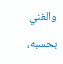والغني بحسبه،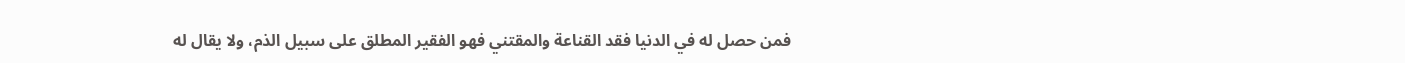فمن حصل له في الدنيا فقد القناعة والمقتني فهو الفقير المطلق على سبيل الذم، ولا يقال له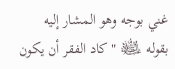غني بوجه وهو المشار إليه بقوله ﵊ " كاد الفقر أن يكون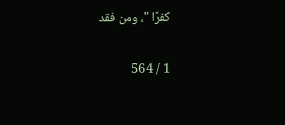كفرًا "، ومن فقد

1 / 564